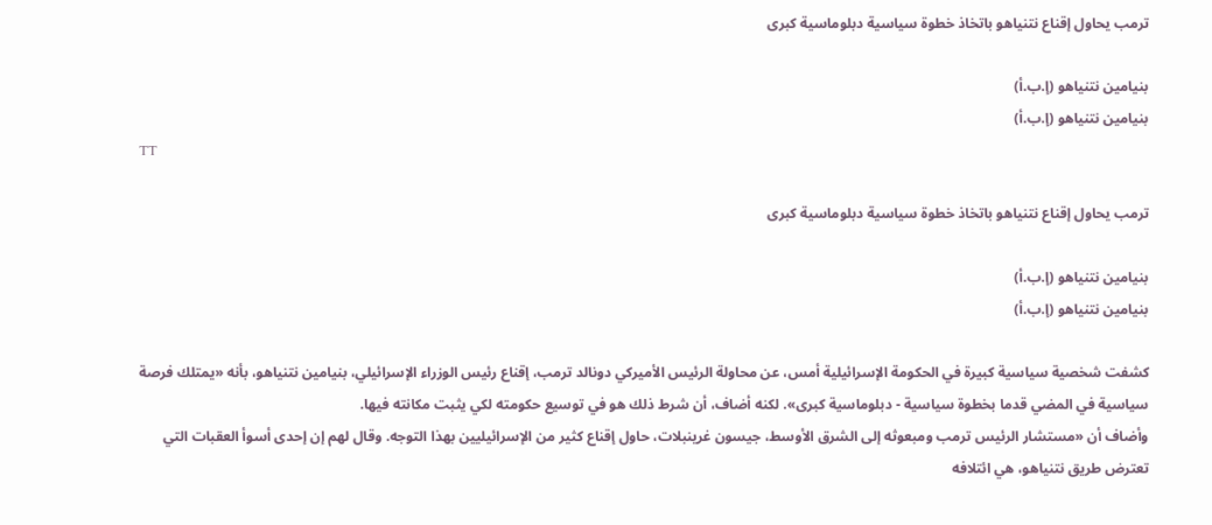ترمب يحاول إقناع نتنياهو باتخاذ خطوة سياسية دبلوماسية كبرى

بنيامين نتنياهو (إ.ب.أ)
بنيامين نتنياهو (إ.ب.أ)
TT

ترمب يحاول إقناع نتنياهو باتخاذ خطوة سياسية دبلوماسية كبرى

بنيامين نتنياهو (إ.ب.أ)
بنيامين نتنياهو (إ.ب.أ)

كشفت شخصية سياسية كبيرة في الحكومة الإسرائيلية أمس، عن محاولة الرئيس الأميركي دونالد ترمب، إقناع رئيس الوزراء الإسرائيلي، بنيامين نتنياهو، بأنه «يمتلك فرصة سياسية في المضي قدما بخطوة سياسية - دبلوماسية كبرى». لكنه أضاف، أن شرط ذلك هو في توسيع حكومته لكي يثبت مكانته فيها.
وأضاف أن «مستشار الرئيس ترمب ومبعوثه إلى الشرق الأوسط، جيسون غرينبلات، حاول إقناع كثير من الإسرائيليين بهذا التوجه. وقال لهم إن إحدى أسوأ العقبات التي تعترض طريق نتنياهو، هي ائتلافه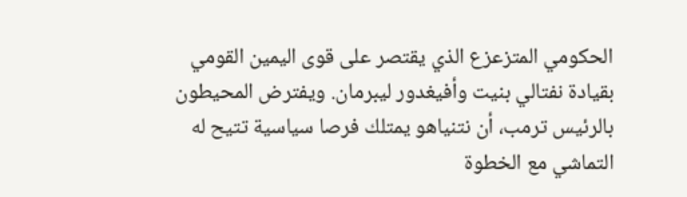الحكومي المتزعزع الذي يقتصر على قوى اليمين القومي بقيادة نفتالي بنيت وأفيغدور ليبرمان. ويفترض المحيطون بالرئيس ترمب، أن نتنياهو يمتلك فرصا سياسية تتيح له التماشي مع الخطوة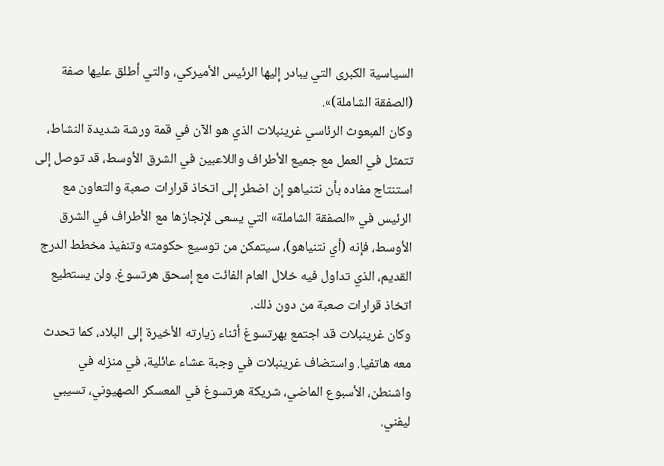السياسية الكبرى التي يبادر إليها الرئيس الأميركي، والتي أطلق عليها صفة (الصفقة الشاملة)».
وكان المبعوث الرئاسي غرينبلات الذي هو الآن في قمة ورشة شديدة النشاط، تتمثل في العمل مع جميع الأطراف واللاعبين في الشرق الأوسط، قد توصل إلى استنتاج مفاده بأن نتنياهو إن اضطر إلى اتخاذ قرارات صعبة والتعاون مع الرئيس في «الصفقة الشاملة» التي يسعى لإنجازها مع الأطراف في الشرق الأوسط، فإنه (أي نتنياهو)، سيتمكن من توسيع حكومته وتنفيذ مخطط الدرج القديم، الذي تداول فيه خلال العام الفائت مع إسحق هرتسوغ. ولن يستطيع اتخاذ قرارات صعبة من دون ذلك.
وكان غرينبلات قد اجتمع بهرتسوغ أثناء زيارته الأخيرة إلى البلاد، كما تحدث معه هاتفيا. واستضاف غرينبلات في وجبة عشاء عائلية، في منزله في واشنطن، الأسبوع الماضي، شريكة هرتسوغ في المعسكر الصهيوني، تسيبي ليفني.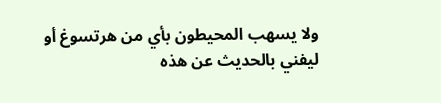ولا يسهب المحيطون بأي من هرتسوغ أو ليفني بالحديث عن هذه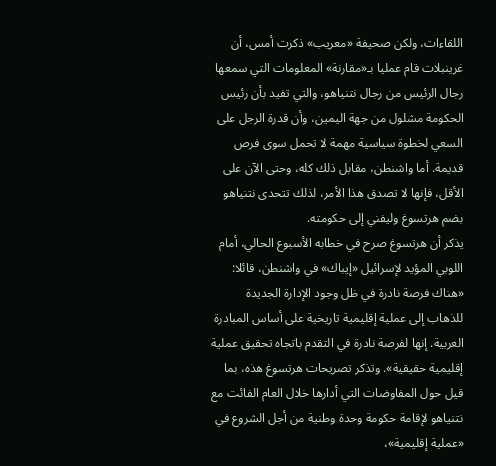اللقاءات، ولكن صحيفة «معريب» ذكرت أمس، أن غرينبلات قام عمليا بـ«مقارنة» المعلومات التي سمعها رجال الرئيس من رجال نتنياهو، والتي تفيد بأن رئيس الحكومة مشلول من جهة اليمين، وأن قدرة الرجل على السعي لخطوة سياسية مهمة لا تحمل سوى فرص قديمة. أما واشنطن، مقابل ذلك كله، وحتى الآن على الأقل، فإنها لا تصدق هذا الأمر، لذلك تتحدى نتنياهو بضم هرتسوغ وليفني إلى حكومته.
يذكر أن هرتسوغ صرح في خطابه الأسبوع الحالي، أمام اللوبي المؤيد لإسرائيل «إيباك» في واشنطن، قائلا: «هناك فرصة نادرة في ظل وجود الإدارة الجديدة للذهاب إلى عملية إقليمية تاريخية على أساس المبادرة العربية. إنها لفرصة نادرة في التقدم باتجاه تحقيق عملية إقليمية حقيقية». وتذكر تصريحات هرتسوغ هذه، بما قيل حول المفاوضات التي أدارها خلال العام الفائت مع نتنياهو لإقامة حكومة وحدة وطنية من أجل الشروع في «عملية إقليمية»،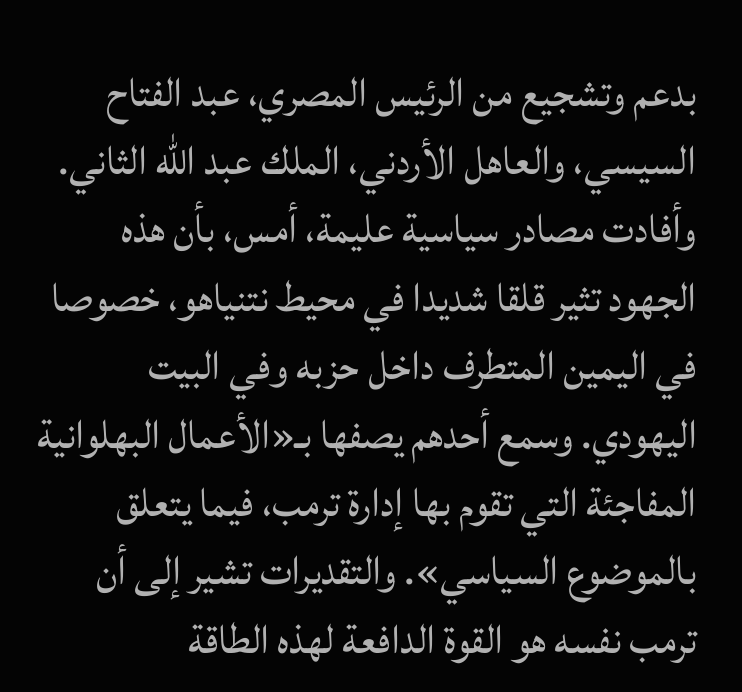بدعم وتشجيع من الرئيس المصري، عبد الفتاح السيسي، والعاهل الأردني، الملك عبد الله الثاني.
وأفادت مصادر سياسية عليمة، أمس، بأن هذه الجهود تثير قلقا شديدا في محيط نتنياهو، خصوصا في اليمين المتطرف داخل حزبه وفي البيت اليهودي. وسمع أحدهم يصفها بـ«الأعمال البهلوانية المفاجئة التي تقوم بها إدارة ترمب، فيما يتعلق بالموضوع السياسي». والتقديرات تشير إلى أن ترمب نفسه هو القوة الدافعة لهذه الطاقة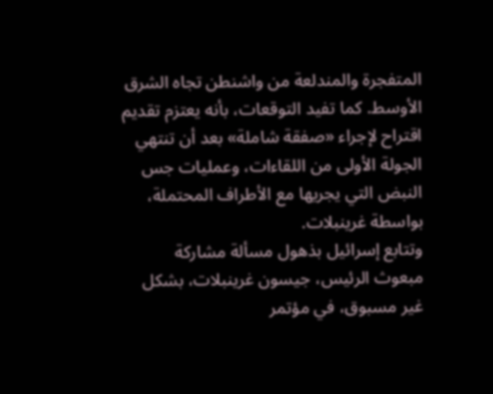المتفجرة والمندلعة من واشنطن تجاه الشرق الأوسط. كما تفيد التوقعات، بأنه يعتزم تقديم اقتراح لإجراء «صفقة شاملة» بعد أن تنتهي الجولة الأولى من اللقاءات، وعمليات جس النبض التي يجريها مع الأطراف المحتملة، بواسطة غرينبلات.
وتتابع إسرائيل بذهول مسألة مشاركة مبعوث الرئيس، جيسون غرينبلات، بشكل غير مسبوق، في مؤتمر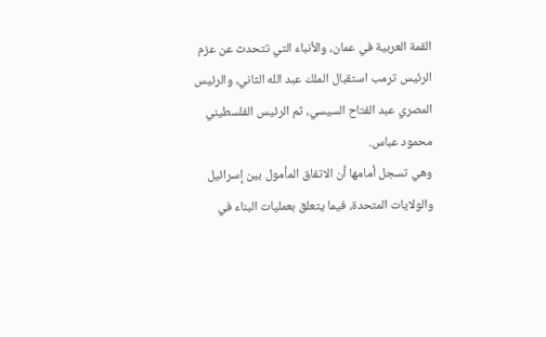القمة العربية في عمان، والأنباء التي تتحدث عن عزم الرئيس ترمب استقبال الملك عبد الله الثاني، والرئيس المصري عبد الفتاح السيسي، ثم الرئيس الفلسطيني محمود عباس.
وهي تسجل أمامها أن الاتفاق المأمول بين إسرائيل والولايات المتحدة، فيما يتعلق بعمليات البناء في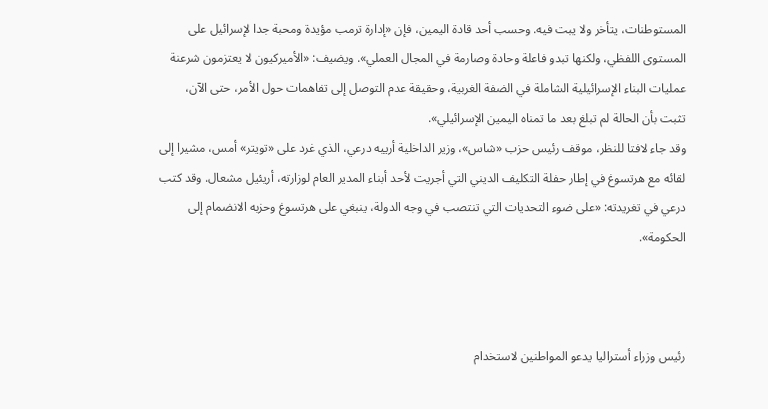المستوطنات، يتأخر ولا يبت فيه. وحسب أحد قادة اليمين، فإن «إدارة ترمب مؤيدة ومحبة جدا لإسرائيل على المستوى اللفظي، ولكنها تبدو فاعلة وحادة وصارمة في المجال العملي». ويضيف: «الأميركيون لا يعتزمون شرعنة عمليات البناء الإسرائيلية الشاملة في الضفة الغربية، وحقيقة عدم التوصل إلى تفاهمات حول الأمر، حتى الآن، تثبت بأن الحالة لم تبلغ بعد ما تمناه اليمين الإسرائيلي».
وقد جاء لافتا للنظر، موقف رئيس حزب «شاس»، وزير الداخلية أرييه درعي، الذي غرد على «تويتر» أمس، مشيرا إلى لقائه مع هرتسوغ في إطار حفلة التكليف الديني التي أجريت لأحد أبناء المدير العام لوزارته، أريئيل مشعال. وقد كتب درعي في تغريدته: «على ضوء التحديات التي تنتصب في وجه الدولة، ينبغي على هرتسوغ وحزبه الانضمام إلى الحكومة».



رئيس وزراء أستراليا يدعو المواطنين لاستخدام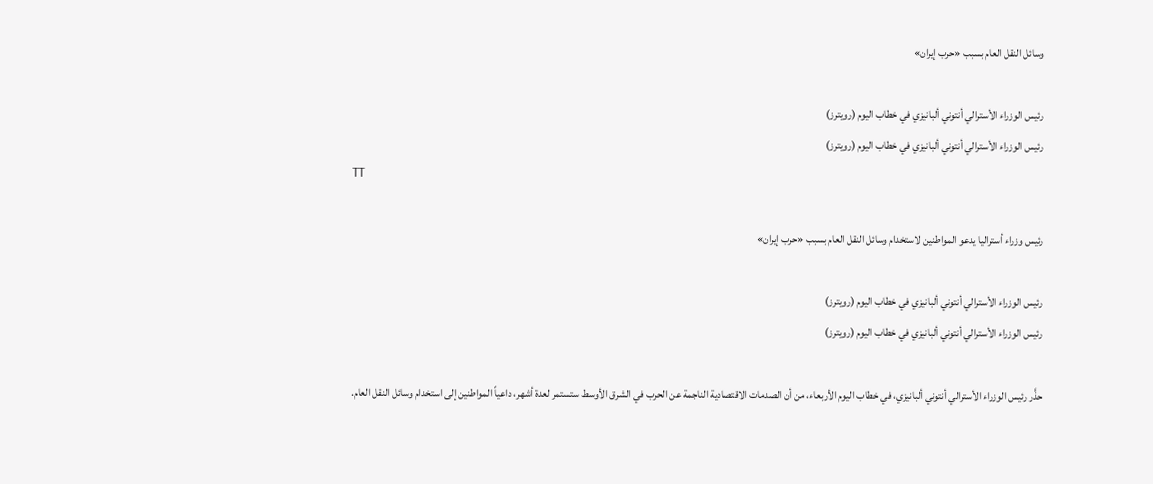وسائل النقل العام بسبب «حرب إيران»

رئيس الوزراء الأسترالي أنتوني ألبانيزي في خطاب اليوم (رويترز)
رئيس الوزراء الأسترالي أنتوني ألبانيزي في خطاب اليوم (رويترز)
TT

رئيس وزراء أستراليا يدعو المواطنين لاستخدام وسائل النقل العام بسبب «حرب إيران»

رئيس الوزراء الأسترالي أنتوني ألبانيزي في خطاب اليوم (رويترز)
رئيس الوزراء الأسترالي أنتوني ألبانيزي في خطاب اليوم (رويترز)

حذَّر رئيس الوزراء الأسترالي أنتوني ألبانيزي، في خطاب اليوم الأربعاء، من أن الصدمات الاقتصادية الناجمة عن الحرب في الشرق الأوسط ستستمر لعدة أشهر، داعياً المواطنين إلى استخدام وسائل النقل العام.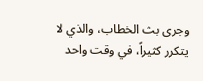وجرى بث الخطاب، والذي لا يتكرر كثيراً، في وقت واحد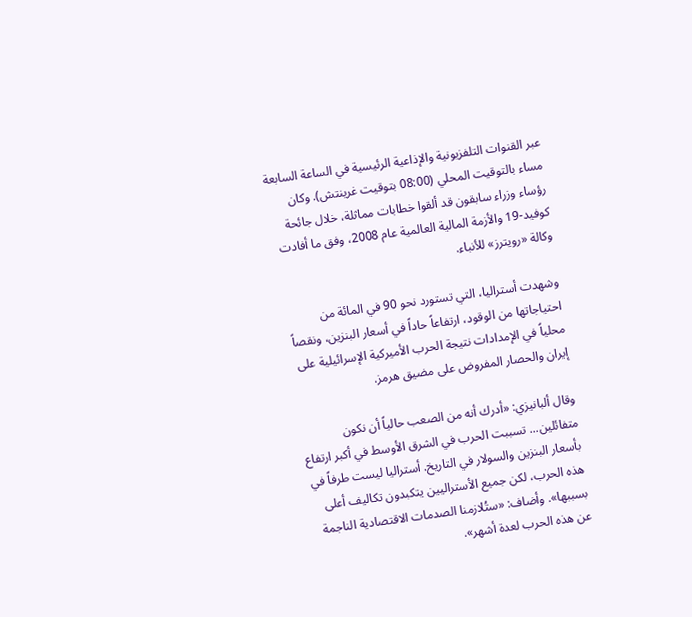عبر القنوات التلفزيونية والإذاعية الرئيسية في الساعة السابعة مساء بالتوقيت المحلي (08:00 بتوقيت غرينتش). وكان رؤساء وزراء سابقون قد ألقوا خطابات مماثلة، خلال جائحة كوفيد-19 والأزمة المالية العالمية عام 2008، وفق ما أفادت وكالة «رويترز» للأنباء.

وشهدت أستراليا، التي تستورد نحو 90 في المائة من احتياجاتها من الوقود، ارتفاعاً حاداً في أسعار البنزين، ونقصاً محلياً في الإمدادات نتيجة الحرب الأميركية الإسرائيلية على إيران والحصار المفروض على مضيق هرمز.

وقال ألبانيزي: «أدرك أنه من الصعب حالياً أن نكون متفائلين... تسببت الحرب في الشرق الأوسط في أكبر ارتفاع بأسعار البنزين والسولار في التاريخ. أستراليا ليست طرفاً في هذه الحرب، لكن جميع الأستراليين يتكبدون تكاليف أعلى بسببها». وأضاف: «ستُلازمنا الصدمات الاقتصادية الناجمة عن هذه الحرب لعدة أشهر».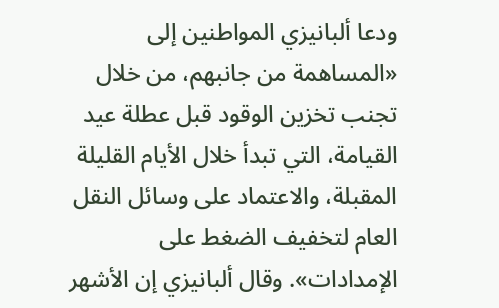ودعا ألبانيزي المواطنين إلى «المساهمة من جانبهم، من خلال تجنب تخزين الوقود قبل عطلة عيد القيامة، التي تبدأ خلال الأيام القليلة المقبلة، والاعتماد على وسائل النقل العام لتخفيف الضغط على الإمدادات». وقال ألبانيزي إن الأشهر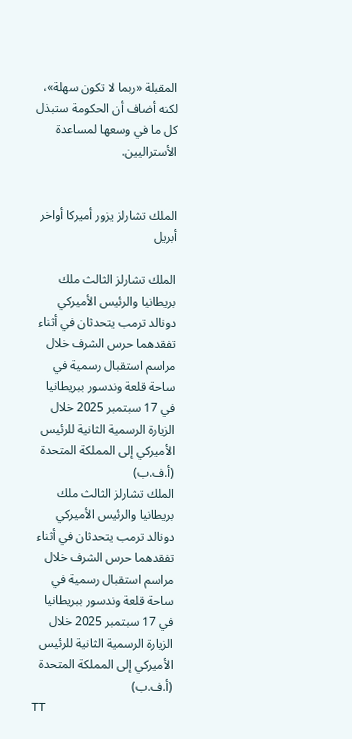المقبلة «ربما لا تكون سهلة»، لكنه أضاف أن الحكومة ستبذل كل ما في وسعها لمساعدة الأستراليين.


الملك تشارلز يزور أميركا أواخر أبريل

الملك تشارلز الثالث ملك بريطانيا والرئيس الأميركي دونالد ترمب يتحدثان في أثناء تفقدهما حرس الشرف خلال مراسم استقبال رسمية في ساحة قلعة وندسور ببريطانيا في 17 سبتمبر 2025 خلال الزيارة الرسمية الثانية للرئيس الأميركي إلى المملكة المتحدة (أ.ف.ب)
الملك تشارلز الثالث ملك بريطانيا والرئيس الأميركي دونالد ترمب يتحدثان في أثناء تفقدهما حرس الشرف خلال مراسم استقبال رسمية في ساحة قلعة وندسور ببريطانيا في 17 سبتمبر 2025 خلال الزيارة الرسمية الثانية للرئيس الأميركي إلى المملكة المتحدة (أ.ف.ب)
TT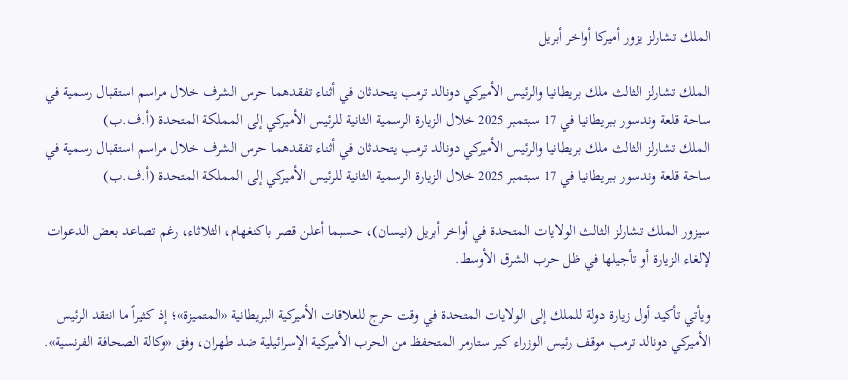الملك تشارلز يزور أميركا أواخر أبريل

الملك تشارلز الثالث ملك بريطانيا والرئيس الأميركي دونالد ترمب يتحدثان في أثناء تفقدهما حرس الشرف خلال مراسم استقبال رسمية في ساحة قلعة وندسور ببريطانيا في 17 سبتمبر 2025 خلال الزيارة الرسمية الثانية للرئيس الأميركي إلى المملكة المتحدة (أ.ف.ب)
الملك تشارلز الثالث ملك بريطانيا والرئيس الأميركي دونالد ترمب يتحدثان في أثناء تفقدهما حرس الشرف خلال مراسم استقبال رسمية في ساحة قلعة وندسور ببريطانيا في 17 سبتمبر 2025 خلال الزيارة الرسمية الثانية للرئيس الأميركي إلى المملكة المتحدة (أ.ف.ب)

سيزور الملك تشارلز الثالث الولايات المتحدة في أواخر أبريل (نيسان)، حسبما أعلن قصر باكنغهام، الثلاثاء، رغم تصاعد بعض الدعوات لإلغاء الزيارة أو تأجيلها في ظل حرب الشرق الأوسط.

ويأتي تأكيد أول زيارة دولة للملك إلى الولايات المتحدة في وقت حرج للعلاقات الأميركية البريطانية «المتميزة»؛ إذ كثيراً ما انتقد الرئيس الأميركي دونالد ترمب موقف رئيس الوزراء كير ستارمر المتحفظ من الحرب الأميركية الإسرائيلية ضد طهران، وفق «وكالة الصحافة الفرنسية».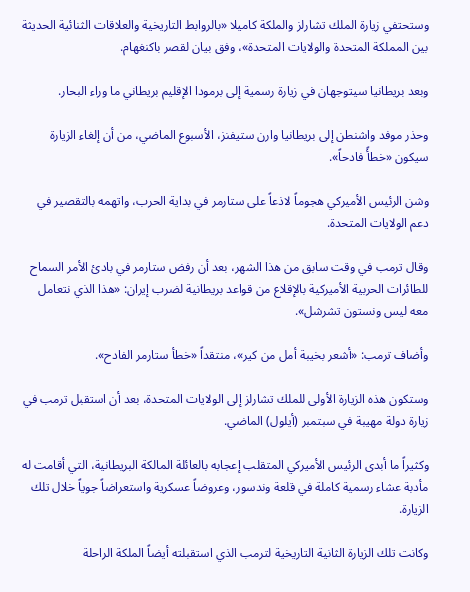وستحتفي زيارة الملك تشارلز والملكة كاميلا «بالروابط التاريخية والعلاقات الثنائية الحديثة بين المملكة المتحدة والولايات المتحدة»، وفق بيان لقصر باكنغهام.

وبعد بريطانيا سيتوجهان في زيارة رسمية إلى برمودا الإقليم بريطاني ما وراء البحار.

وحذر موفد واشنطن إلى بريطانيا وارن ستيفنز، الأسبوع الماضي، من أن إلغاء الزيارة سيكون «خطأً فادحاً».

وشن الرئيس الأميركي هجوماً لاذعاً على ستارمر في بداية الحرب، واتهمه بالتقصير في دعم الولايات المتحدة.

وقال ترمب في وقت سابق من هذا الشهر، بعد أن رفض ستارمر في بادئ الأمر السماح للطائرات الحربية الأميركية بالإقلاع من قواعد بريطانية لضرب إيران: «هذا الذي نتعامل معه ليس ونستون تشرشل».

وأضاف ترمب: «أشعر بخيبة أمل من كير»، منتقداً «خطأ ستارمر الفادح».

وستكون هذه الزيارة الأولى للملك تشارلز إلى الولايات المتحدة، بعد أن استقبل ترمب في زيارة دولة مهيبة في سبتمبر (أيلول) الماضي.

وكثيراً ما أبدى الرئيس الأميركي المتقلب إعجابه بالعائلة المالكة البريطانية، التي أقامت له مأدبة عشاء رسمية كاملة في قلعة وندسور، وعروضاً عسكرية واستعراضاً جوياً خلال تلك الزيارة.

وكانت تلك الزيارة الثانية التاريخية لترمب الذي استقبلته أيضاً الملكة الراحلة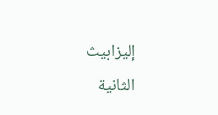إليزابيث الثانية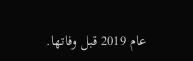عام 2019 قبل وفاتها.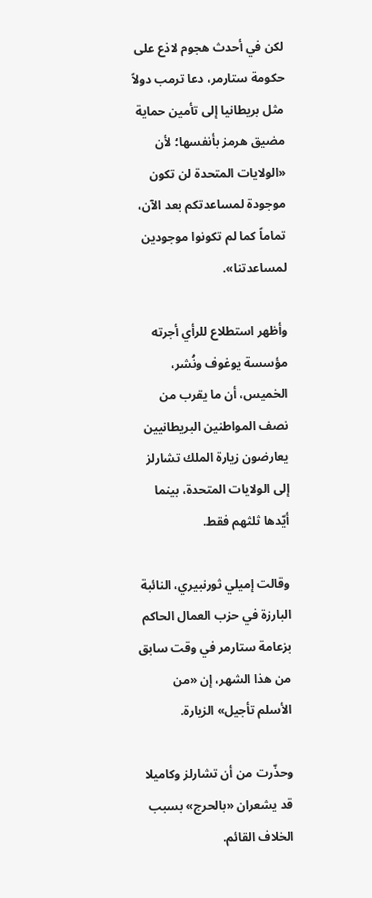لكن في أحدث هجوم لاذع على حكومة ستارمر، دعا ترمب دولاً مثل بريطانيا إلى تأمين حماية مضيق هرمز بأنفسها؛ لأن «الولايات المتحدة لن تكون موجودة لمساعدتكم بعد الآن، تماماً كما لم تكونوا موجودين لمساعدتنا».

وأظهر استطلاع للرأي أجرته مؤسسة يوغوف ونُشر، الخميس، أن ما يقرب من نصف المواطنين البريطانيين يعارضون زيارة الملك تشارلز إلى الولايات المتحدة، بينما أيّدها ثلثهم فقط.

وقالت إميلي ثورنبيري، النائبة البارزة في حزب العمال الحاكم بزعامة ستارمر في وقت سابق من هذا الشهر، إن «من الأسلم تأجيل» الزيارة.

وحذّرت من أن تشارلز وكاميلا قد يشعران «بالحرج» بسبب الخلاف القائم.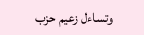وتساءل زعيم حزب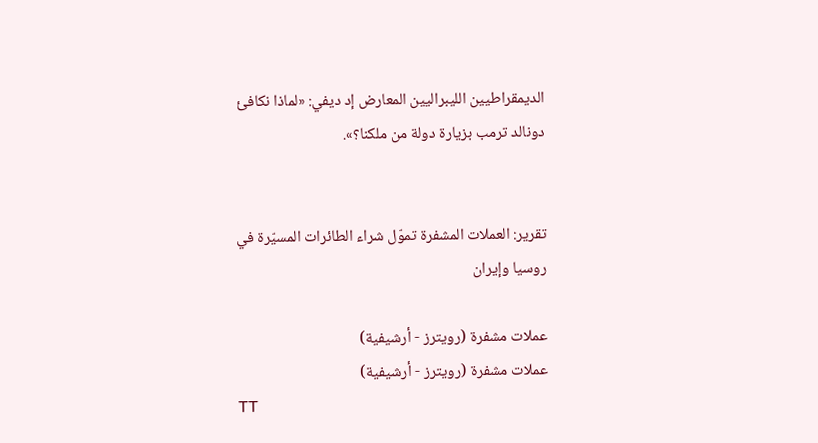الديمقراطيين الليبراليين المعارض إد ديفي: «لماذا نكافئ دونالد ترمب بزيارة دولة من ملكنا؟».


تقرير: العملات المشفرة تموّل شراء الطائرات المسيّرة في روسيا وإيران

عملات مشفرة (رويترز - أرشيفية)
عملات مشفرة (رويترز - أرشيفية)
TT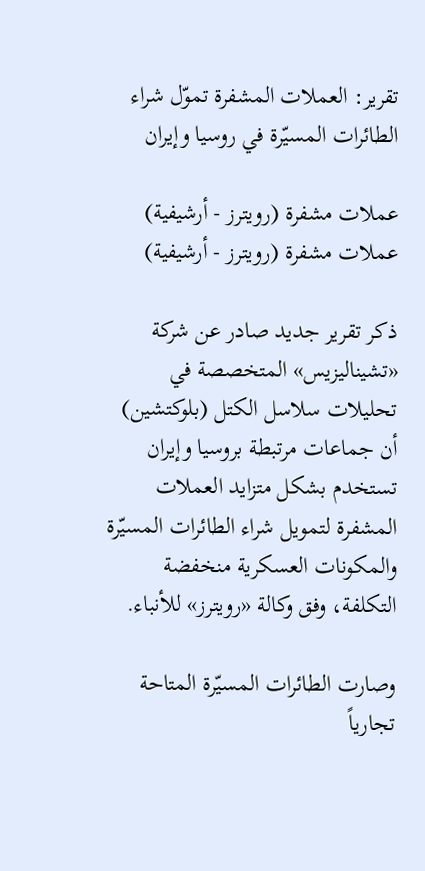تقرير: العملات المشفرة تموّل شراء الطائرات المسيّرة في روسيا وإيران

عملات مشفرة (رويترز - أرشيفية)
عملات مشفرة (رويترز - أرشيفية)

ذكر تقرير جديد صادر عن شركة «تشيناليزيس» المتخصصة في تحليلات سلاسل الكتل (بلوكتشين) أن جماعات مرتبطة بروسيا وإيران تستخدم بشكل متزايد العملات المشفرة لتمويل شراء الطائرات المسيّرة والمكونات العسكرية منخفضة التكلفة، وفق وكالة «رويترز» للأنباء.

وصارت الطائرات المسيّرة المتاحة تجارياً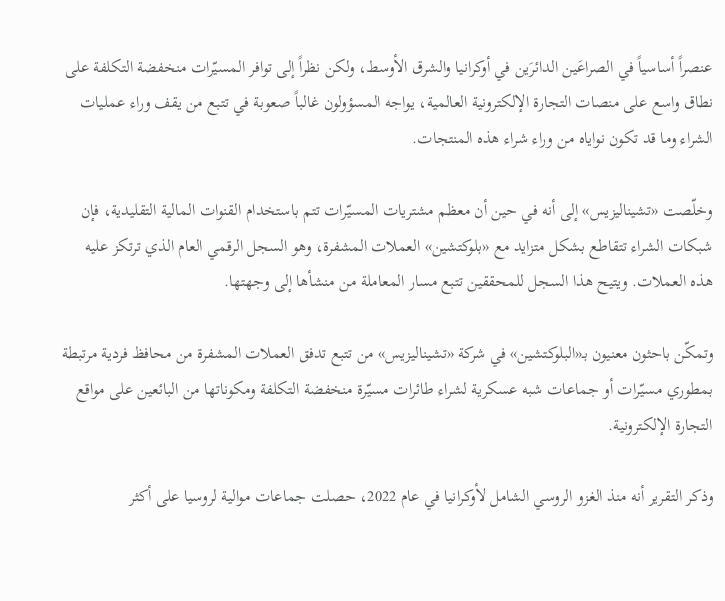عنصراً أساسياً في الصراعَين الدائرَين في أوكرانيا والشرق الأوسط، ولكن نظراً إلى توافر المسيّرات منخفضة التكلفة على نطاق واسع على منصات التجارة الإلكترونية العالمية، يواجه المسؤولون غالباً صعوبة في تتبع من يقف وراء عمليات الشراء وما قد تكون نواياه من وراء شراء هذه المنتجات.

وخلّصت «تشيناليزيس» إلى أنه في حين أن معظم مشتريات المسيّرات تتم باستخدام القنوات المالية التقليدية، فإن شبكات الشراء تتقاطع بشكل متزايد مع «بلوكتشين» العملات المشفرة، وهو السجل الرقمي العام الذي ترتكز عليه هذه العملات. ويتيح هذا السجل للمحققين تتبع مسار المعاملة من منشأها إلى وجهتها.

وتمكّن باحثون معنيون بـ«البلوكتشين» في شركة «تشيناليزيس» من تتبع تدفق العملات المشفرة من محافظ فردية مرتبطة بمطوري مسيّرات أو جماعات شبه عسكرية لشراء طائرات مسيّرة منخفضة التكلفة ومكوناتها من البائعين على مواقع التجارة الإلكترونية.

وذكر التقرير أنه منذ الغزو الروسي الشامل لأوكرانيا في عام 2022، حصلت جماعات موالية لروسيا على أكثر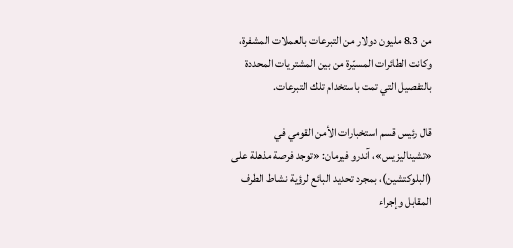من 8.3 مليون دولار من التبرعات بالعملات المشفرة، وكانت الطائرات المسيّرة من بين المشتريات المحددة بالتفصيل التي تمت باستخدام تلك التبرعات.

قال رئيس قسم استخبارات الأمن القومي في «تشيناليزيس»، آندرو فيرمان: «توجد فرصة مذهلة على (البلوكتشين)، بمجرد تحديد البائع لرؤية نشاط الطرف المقابل وإجراء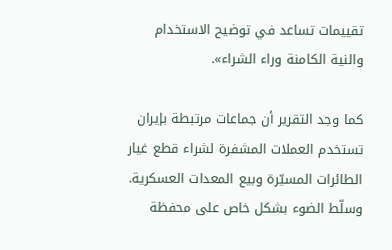تقييمات تساعد في توضيح الاستخدام والنية الكامنة وراء الشراء».

كما وجد التقرير أن جماعات مرتبطة بإيران تستخدم العملات المشفرة لشراء قطع غيار الطائرات المسيّرة وبيع المعدات العسكرية. وسلّط الضوء بشكل خاص على محفظة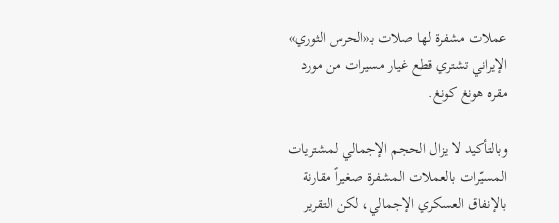عملات مشفرة لها صلات بـ«الحرس الثوري» الإيراني تشتري قطع غيار مسيرات من مورد مقره هونغ كونغ.

وبالتأكيد لا يزال الحجم الإجمالي لمشتريات المسيّرات بالعملات المشفرة صغيراً مقارنة بالإنفاق العسكري الإجمالي، لكن التقرير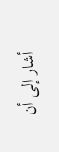أشار إلى أن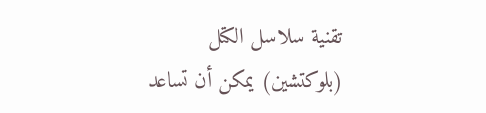تقنية سلاسل الكتل (بلوكتشين) يمكن أن تساعد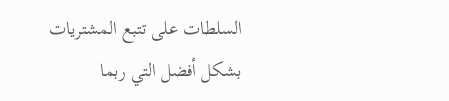السلطات على تتبع المشتريات بشكل أفضل التي ربما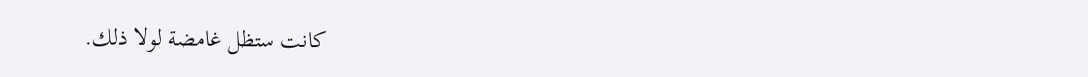كانت ستظل غامضة لولا ذلك.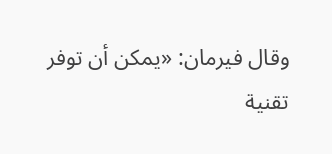وقال فيرمان: «يمكن أن توفر تقنية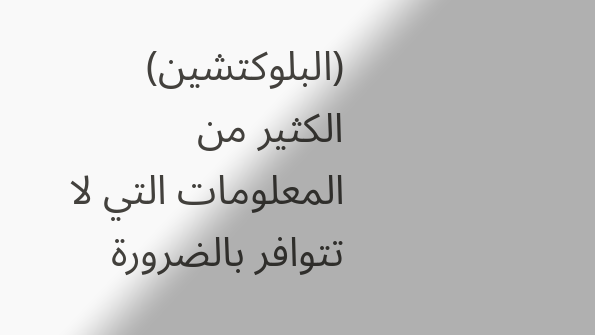(البلوكتشين) الكثير من المعلومات التي لا تتوافر بالضرورة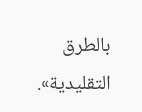بالطرق التقليدية».